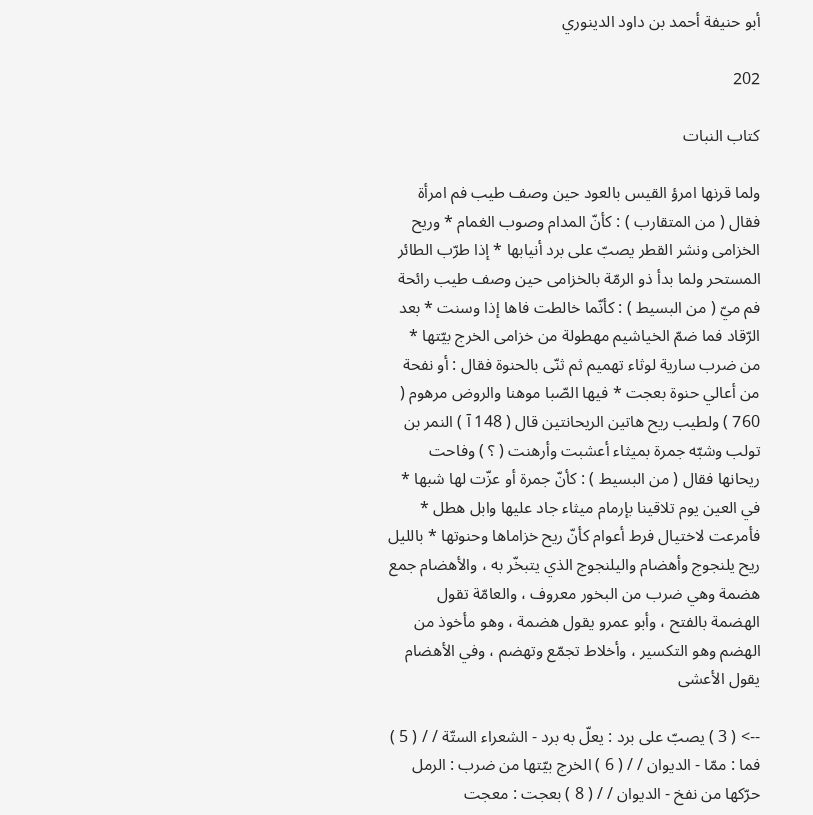أبو حنيفة أحمد بن داود الدينوري

202

كتاب النبات

ولما قرنها امرؤ القيس بالعود حين وصف طيب فم امرأة فقال ( من المتقارب ) : كأنّ المدام وصوب الغمام * وريح الخزامى ونشر القطر يصبّ على برد أنيابها * إذا طرّب الطائر المستحر ولما بدأ ذو الرمّة بالخزامى حين وصف طيب رائحة فم ميّ ( من البسيط ) : كأنّما خالطت فاها إذا وسنت * بعد الرّقاد فما ضمّ الخياشيم مهطولة من خزامى الخرج بيّتها * من ضرب سارية لوثاء تهميم ثم ثنّى بالحنوة فقال : أو نفحة من أعالي حنوة بعجت * فيها الصّبا موهنا والروض مرهوم ( 760 ) ولطيب ريح هاتين الريحانتين قال ( 148 آ ) النمر بن تولب وشبّه جمرة بميثاء أعشبت وأرهنت ( ؟ ) وفاحت ريحانها فقال ( من البسيط ) : كأنّ جمرة أو عزّت لها شبها * في العين يوم تلاقينا بإرمام ميثاء جاد عليها وابل هطل * فأمرعت لاختيال فرط أعوام كأنّ ريح خزاماها وحنوتها * بالليل ريح يلنجوج وأهضام واليلنجوج الذي يتبخّر به ، والأهضام جمع هضمة وهي ضرب من البخور معروف ، والعامّة تقول الهضمة بالفتح ، وأبو عمرو يقول هضمة ، وهو مأخوذ من الهضم وهو التكسير ، وأخلاط تجمّع وتهضم ، وفي الأهضام يقول الأعشى

--> ( 3 ) يصبّ على برد : يعلّ به برد - الشعراء الستّة / / ( 5 ) فما : ممّا - الديوان / / ( 6 ) الخرج بيّتها من ضرب : الرمل حرّكها من نفخ - الديوان / / ( 8 ) بعجت : معجت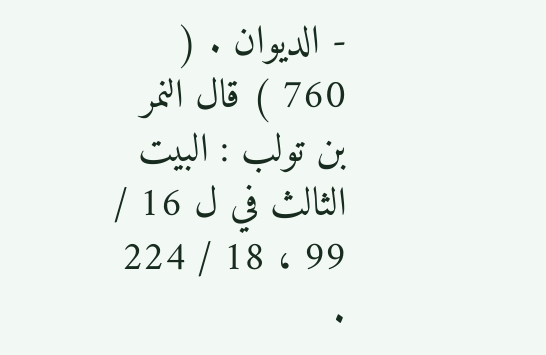- الديوان . ( 760 ) قال النمر بن تولب : البيت الثالث في ل 16 / 99 ، 18 / 224 .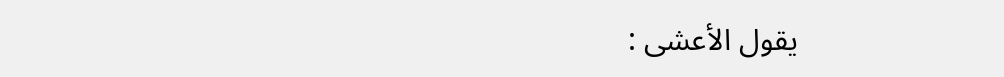يقول الأعشى :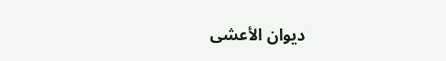ديوان الأعشى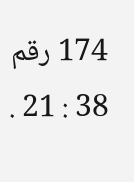174 رقم 38 : 21 .